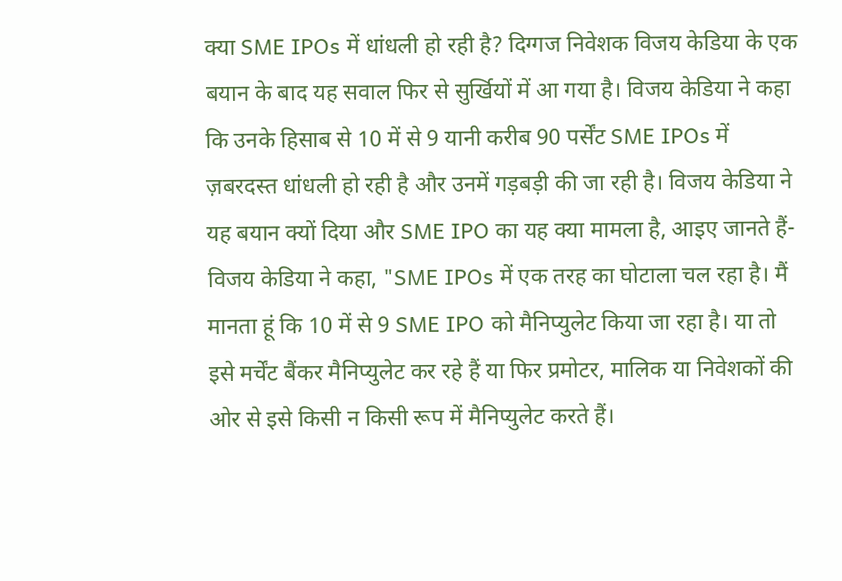क्या SME IPOs में धांधली हो रही है? दिग्गज निवेशक विजय केडिया के एक बयान के बाद यह सवाल फिर से सुर्खियों में आ गया है। विजय केडिया ने कहा कि उनके हिसाब से 10 में से 9 यानी करीब 90 पर्सेंट SME IPOs में ज़बरदस्त धांधली हो रही है और उनमें गड़बड़ी की जा रही है। विजय केडिया ने यह बयान क्यों दिया और SME IPO का यह क्या मामला है, आइए जानते हैं-
विजय केडिया ने कहा, "SME IPOs में एक तरह का घोटाला चल रहा है। मैं मानता हूं कि 10 में से 9 SME IPO को मैनिप्युलेट किया जा रहा है। या तो इसे मर्चेंट बैंकर मैनिप्युलेट कर रहे हैं या फिर प्रमोटर, मालिक या निवेशकों की ओर से इसे किसी न किसी रूप में मैनिप्युलेट करते हैं।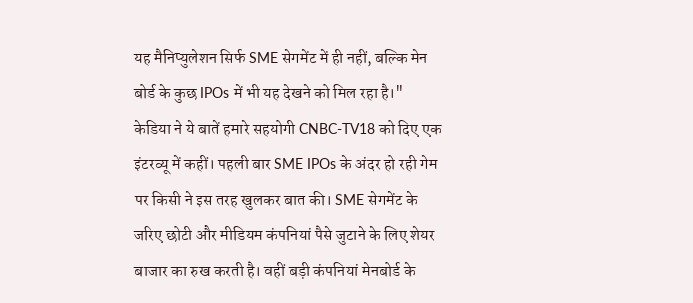यह मैनिप्युलेशन सिर्फ SME सेगमेंट में ही नहीं, बल्कि मेन बोर्ड के कुछ IPOs में भी यह देखने को मिल रहा है।"
केडिया ने ये बातें हमारे सहयोगी CNBC-TV18 को दिए एक इंटरव्यू में कहीं। पहली बार SME IPOs के अंदर हो रही गेम पर किसी ने इस तरह खुलकर बात की। SME सेगमेंट के जरिए छोटी और मीडियम कंपनियां पैसे जुटाने के लिए शेयर बाजार का रुख करती है। वहीं बड़ी कंपनियां मेनबोर्ड के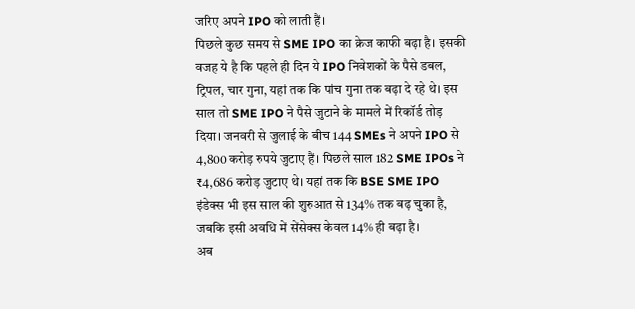जरिए अपने IPO को लाती हैं।
पिछले कुछ समय से SME IPO का क्रेज काफी बढ़ा है। इसकी वजह ये है कि पहले ही दिन ये IPO निवेशकों के पैसे डबल, ट्रिपल, चार गुना, यहां तक कि पांच गुना तक बढ़ा दे रहे थे। इस साल तो SME IPO ने पैसे जुटाने के मामले में रिकॉर्ड तोड़ दिया। जनवरी से जुलाई के बीच 144 SMEs ने अपने IPO से 4,800 करोड़ रुपये जुटाए हैं। पिछले साल 182 SME IPOs ने ₹4,686 करोड़ जुटाए थे। यहां तक कि BSE SME IPO इंडेक्स भी इस साल की शुरुआत से 134% तक बढ़ चुका है, जबकि इसी अवधि में सेंसेक्स केवल 14% ही बढ़ा है।
अब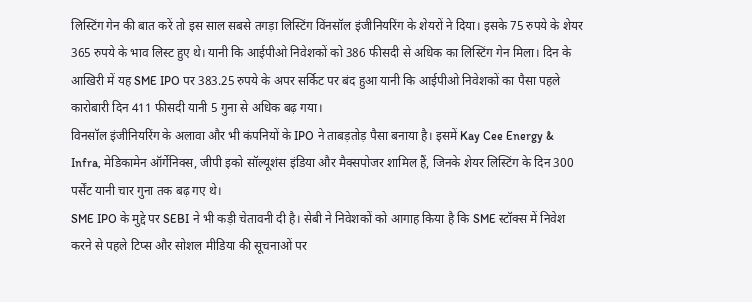लिस्टिंग गेन की बात करें तो इस साल सबसे तगड़ा लिस्टिंग विंनसॉल इंजीनियरिंग के शेयरों ने दिया। इसके 75 रुपये के शेयर 365 रुपये के भाव लिस्ट हुए थे। यानी कि आईपीओ निवेशकों को 386 फीसदी से अधिक का लिस्टिंग गेन मिला। दिन के आखिरी में यह SME IPO पर 383.25 रुपये के अपर सर्किट पर बंद हुआ यानी कि आईपीओ निवेशकों का पैसा पहले कारोबारी दिन 411 फीसदी यानी 5 गुना से अधिक बढ़ गया।
विनसॉल इंजीनियरिंग के अलावा और भी कंपनियों के IPO ने ताबड़तोड़ पैसा बनाया है। इसमें Kay Cee Energy & Infra, मेडिकामेन ऑर्गेनिक्स, जीपी इको सॉल्यूशंस इंडिया और मैक्सपोजर शामिल हैं, जिनके शेयर लिस्टिंग के दिन 300 पर्सेंट यानी चार गुना तक बढ़ गए थे।
SME IPO के मुद्दे पर SEBI ने भी कड़ी चेतावनी दी है। सेबी ने निवेशकों को आगाह किया है कि SME स्टॉक्स में निवेश करने से पहले टिप्स और सोशल मीडिया की सूचनाओं पर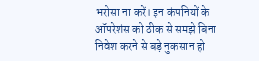भरोसा ना करें। इन कंपनियों के ऑपरेशंस को ठीक से समझे बिना निवेश करने से बड़े नुकसान हो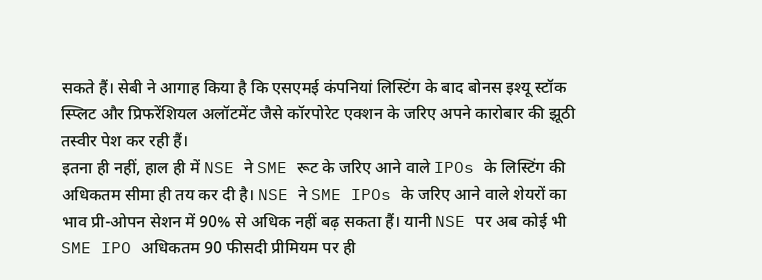सकते हैं। सेबी ने आगाह किया है कि एसएमई कंपनियां लिस्टिंग के बाद बोनस इश्यू स्टॉक स्प्लिट और प्रिफरेंशियल अलॉटमेंट जैसे कॉरपोरेट एक्शन के जरिए अपने कारोबार की झूठी तस्वीर पेश कर रही हैं।
इतना ही नहीं, हाल ही में NSE ने SME रूट के जरिए आने वाले IPOs के लिस्टिंग की अधिकतम सीमा ही तय कर दी है। NSE ने SME IPOs के जरिए आने वाले शेयरों का भाव प्री-ओपन सेशन में 90% से अधिक नहीं बढ़ सकता हैं। यानी NSE पर अब कोई भी SME IPO अधिकतम 90 फीसदी प्रीमियम पर ही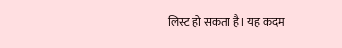लिस्ट हो सकता है। यह कदम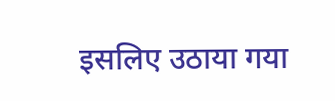इसलिए उठाया गया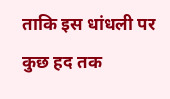ताकि इस धांधली पर कुछ हद तक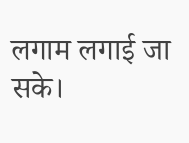लगाम लगाई जा सके।